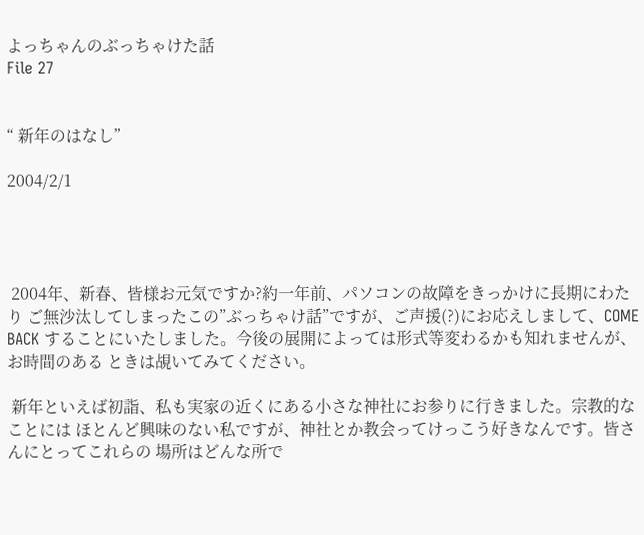よっちゃんのぶっちゃけた話
File 27


“ 新年のはなし”

2004/2/1




 2004年、新春、皆様お元気ですか?約一年前、パソコンの故障をきっかけに長期にわたり ご無沙汰してしまったこの”ぶっちゃけ話”ですが、ご声援(?)にお応えしまして、COME BACK することにいたしました。今後の展開によっては形式等変わるかも知れませんが、お時間のある ときは覘いてみてください。

 新年といえば初詣、私も実家の近くにある小さな神社にお参りに行きました。宗教的なことには ほとんど興味のない私ですが、神社とか教会ってけっこう好きなんです。皆さんにとってこれらの 場所はどんな所で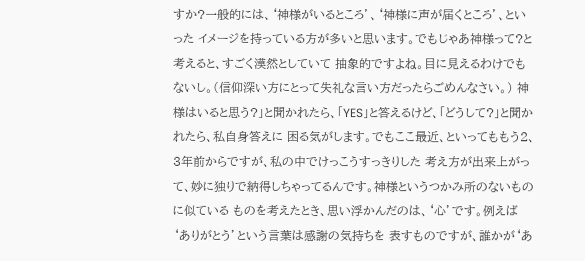すか?一般的には、‘神様がいるところ’、‘神様に声が届くところ’、といった イメージを持っている方が多いと思います。でもじゃあ神様って?と考えると、すごく漠然としていて 抽象的ですよね。目に見えるわけでもないし。(信仰深い方にとって失礼な言い方だったらごめんなさい。) 神様はいると思う?」と聞かれたら、「YES」と答えるけど、「どうして?」と聞かれたら、私自身答えに 困る気がします。でもここ最近、といってももう2、3年前からですが、私の中でけっこうすっきりした 考え方が出来上がって、妙に独りで納得しちゃってるんです。神様というつかみ所のないものに似ている ものを考えたとき、思い浮かんだのは、‘心’です。例えば‘ありがとう’という言葉は感謝の気持ちを 表すものですが、誰かが‘あ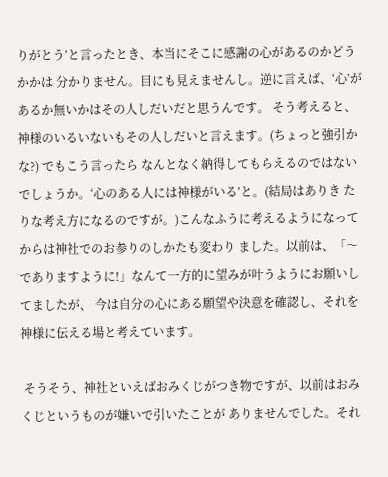りがとう’と言ったとき、本当にそこに感謝の心があるのかどうかかは 分かりません。目にも見えませんし。逆に言えば、‘心’があるか無いかはその人しだいだと思うんです。 そう考えると、神様のいるいないもその人しだいと言えます。(ちょっと強引かな?) でもこう言ったら なんとなく納得してもらえるのではないでしょうか。‘心のある人には神様がいる’と。(結局はありき たりな考え方になるのですが。)こんなふうに考えるようになってからは神社でのお参りのしかたも変わり ました。以前は、「〜でありますように!」なんて一方的に望みが叶うようにお願いしてましたが、 今は自分の心にある願望や決意を確認し、それを神様に伝える場と考えています。

 そうそう、神社といえばおみくじがつき物ですが、以前はおみくじというものが嫌いで引いたことが ありませんでした。それ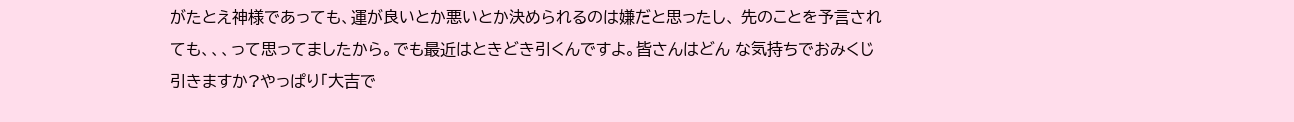がたとえ神様であっても、運が良いとか悪いとか決められるのは嫌だと思ったし、 先のことを予言されても、、、って思ってましたから。でも最近はときどき引くんですよ。皆さんはどん な気持ちでおみくじ引きますか?やっぱり「大吉で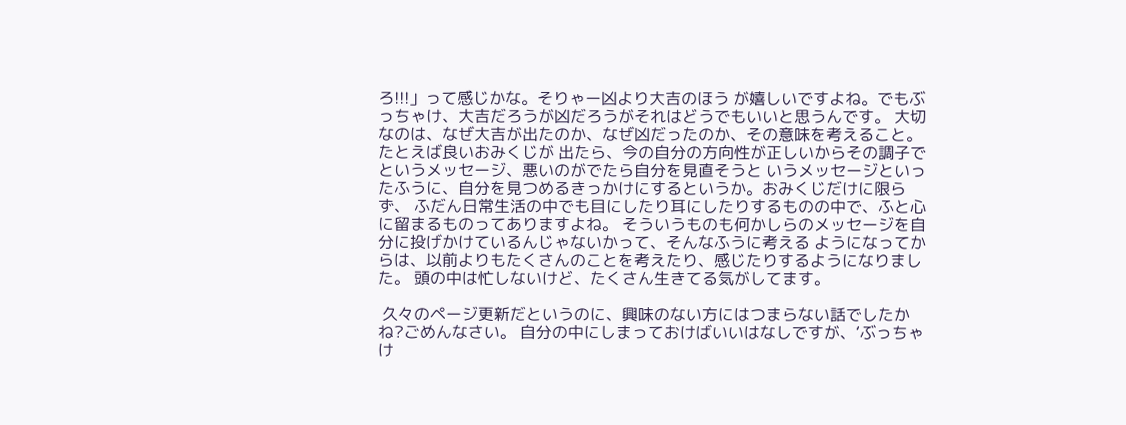ろ!!!」って感じかな。そりゃー凶より大吉のほう が嬉しいですよね。でもぶっちゃけ、大吉だろうが凶だろうがそれはどうでもいいと思うんです。 大切なのは、なぜ大吉が出たのか、なぜ凶だったのか、その意味を考えること。たとえば良いおみくじが 出たら、今の自分の方向性が正しいからその調子でというメッセージ、悪いのがでたら自分を見直そうと いうメッセージといったふうに、自分を見つめるきっかけにするというか。おみくじだけに限らず、 ふだん日常生活の中でも目にしたり耳にしたりするものの中で、ふと心に留まるものってありますよね。 そういうものも何かしらのメッセージを自分に投げかけているんじゃないかって、そんなふうに考える ようになってからは、以前よりもたくさんのことを考えたり、感じたりするようになりました。 頭の中は忙しないけど、たくさん生きてる気がしてます。

 久々のページ更新だというのに、興味のない方にはつまらない話でしたかね?ごめんなさい。 自分の中にしまっておけばいいはなしですが、‘ぶっちゃけ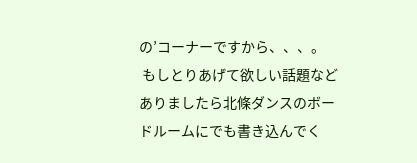の’コーナーですから、、、。
 もしとりあげて欲しい話題などありましたら北條ダンスのボードルームにでも書き込んでく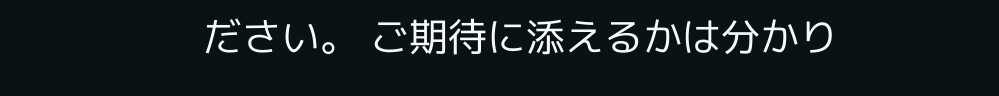ださい。 ご期待に添えるかは分かり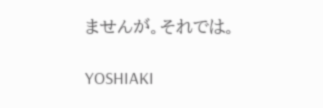ませんが。それでは。

YOSHIAKI